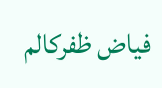فياض ظفرکالم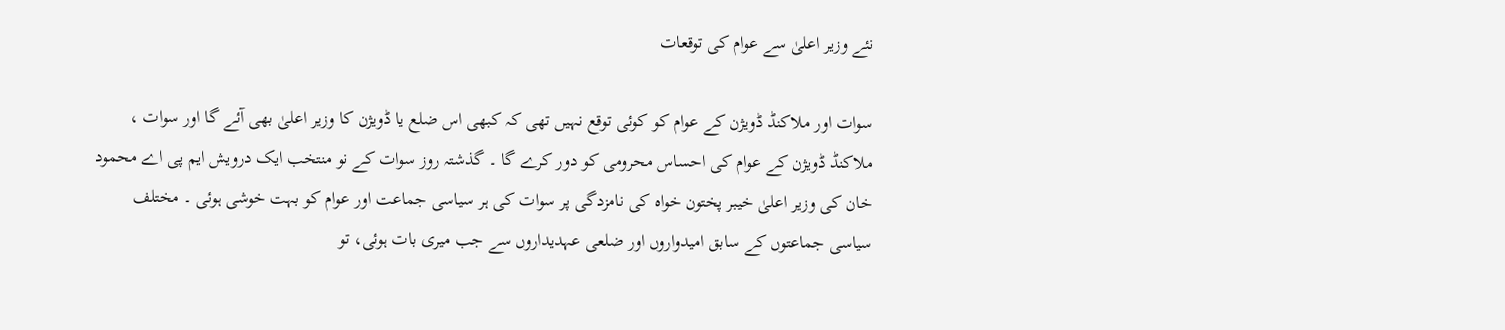نئے وزیر اعلیٰ سے عوام کی توقعات

سوات اور ملاکنڈ ڈویژن کے عوام کو کوئی توقع نہیں تھی کہ کبھی اس ضلع یا ڈویژن کا وزیر اعلیٰ بھی آئے گا اور سوات ، ملاکنڈ ڈویژن کے عوام کی احساس محرومی کو دور کرے گا ۔ گذشتہ روز سوات کے نو منتخب ایک درویش ایم پی اے محمود خان کی وزیر اعلیٰ خیبر پختون خواہ کی نامزدگی پر سوات کی ہر سیاسی جماعت اور عوام کو بہت خوشی ہوئی ۔ مختلف سیاسی جماعتوں کے سابق امیدواروں اور ضلعی عہدیداروں سے جب میری بات ہوئی، تو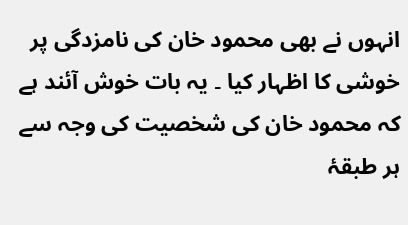انہوں نے بھی محمود خان کی نامزدگی پر خوشی کا اظہار کیا ۔ یہ بات خوش آئند ہے کہ محمود خان کی شخصیت کی وجہ سے ہر طبقۂ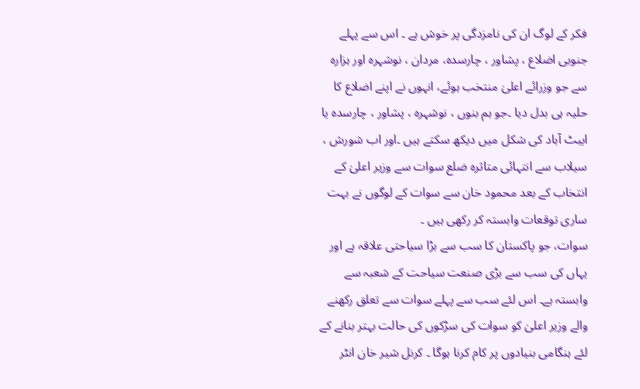فکر کے لوگ ان کی نامزدگی پر خوش ہے ۔ اس سے پہلے جنوبی اضلاع ، پشاور ، چارسدہ، مردان ، نوشہرہ اور ہزارہ سے جو وزرائے اعلیٰ منتخب ہوئے، انہوں نے اپنے اضلاع کا حلیہ ہی بدل دیا ۔جو ہم بنوں ، نوشہرہ ، پشاور ، چارسدہ یا ایبٹ آباد کی شکل میں دیکھ سکتے ہیں ۔اور اب شورش ، سیلاب سے انتہائی متاثرہ ضلع سوات سے وزیر اعلیٰ کے انتخاب کے بعد محمود خان سے سوات کے لوگوں نے بہت ساری توقعات وابستہ کر رکھی ہیں ۔
سوات، جو پاکستان کا سب سے بڑا سیاحتی علاقہ ہے اور یہاں کی سب سے بڑی صنعت سیاحت کے شعبہ سے وابستہ ہے۔ اس لئے سب سے پہلے سوات سے تعلق رکھنے والے وزیر اعلیٰ کو سوات کی سڑکوں کی حالت بہتر بنانے کے لئے ہنگامی بنیادوں پر کام کرنا ہوگا ۔ کرنل شیر خان انٹر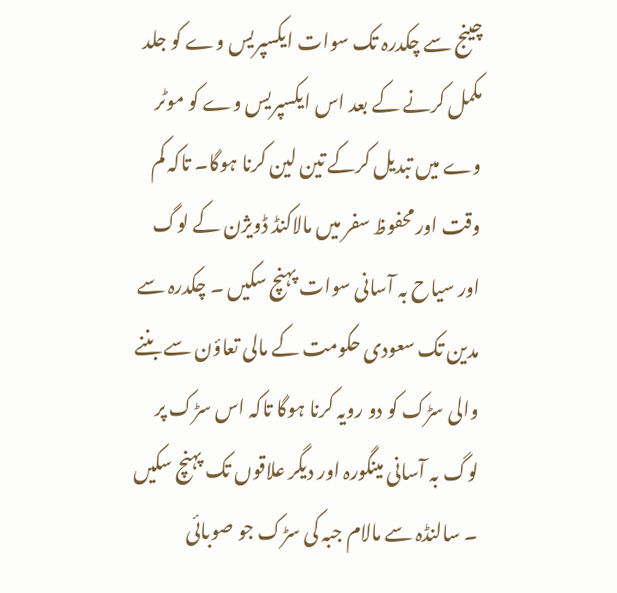چینج سے چکدرہ تک سوات ایکسپریس وے کو جلد مکمل کرنے کے بعد اس ایکسپریس وے کو موٹر وے میں تبدیل کرکے تین لین کرنا ہوگا۔ تاکہ کم وقت اور محفوظ سفر میں مالاکنڈ ڈویژن کے لوگ اور سیاح بہ آسانی سوات پہنچ سکیں ۔ چکدرہ سے مدین تک سعودی حکومت کے مالی تعاؤن سے بننے والی سڑک کو دو رویہ کرنا ہوگا تاکہ اس سڑک پر لوگ بہ آسانی مینگورہ اور دیگر علاقوں تک پہنچ سکیں ۔ سالنڈہ سے مالام جبہ کی سڑک جو صوبائی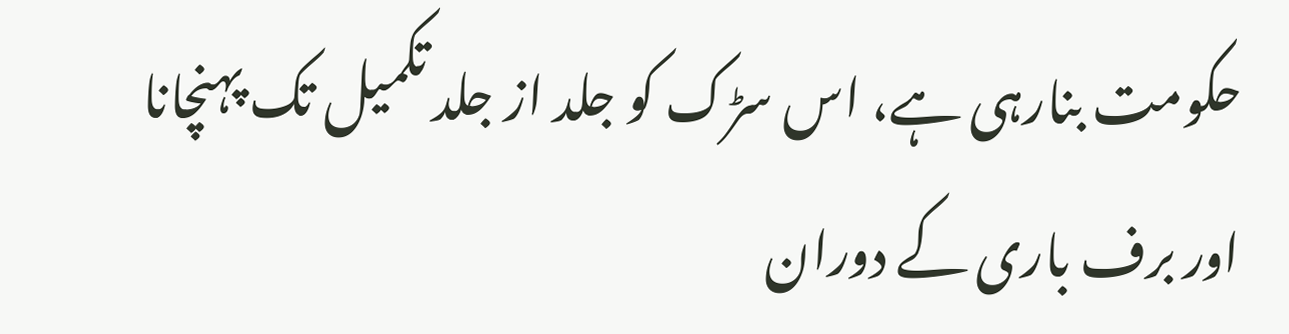حکومت بنارہی ہے، اس سڑک کو جلد از جلد تکمیل تک پہنچانا اور برف باری کے دوران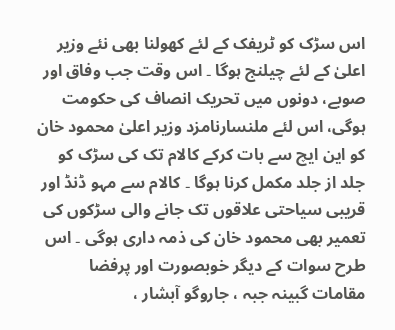اس سڑک کو ٹریفک کے لئے کھولنا بھی نئے وزیر اعلیٰ کے لئے چیلنج ہوگا ۔ اس وقت جب وفاق اور صوبے، دونوں میں تحریک انصاف کی حکومت ہوگی، اس لئے ملنسارنامزد وزیر اعلیٰ محمود خان کو این ایچ سے بات کرکے کالام تک کی سڑک کو جلد از جلد مکمل کرنا ہوگا ۔ کالام سے مہو ڈنڈ اور قریبی سیاحتی علاقوں تک جانے والی سڑکوں کی تعمیر بھی محمود خان کی ذمہ داری ہوگی ۔ اس طرح سوات کے دیگر خوبصورت اور پرفضا مقامات گبینہ جبہ ، جاروگو آبشار ،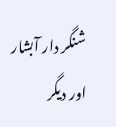شنگر دار آبشار اور دیگر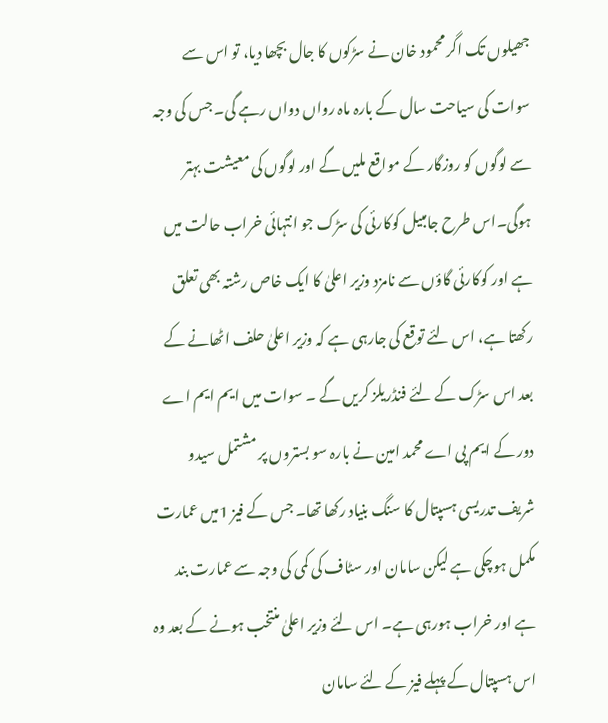جھیلوں تک اگر محمود خان نے سڑکوں کا جال بچھا دیا، تو اس سے سوات کی سیاحت سال کے بارہ ماہ رواں دواں رہے گی۔ جس کی وجہ سے لوگوں کو روزگار کے مواقع ملیں گے اور لوگوں کی معیشت بہتر ہوگی۔اس طرح جامبیل کوکارئی کی سڑک جو انتہائی خراب حالت میں ہے اور کوکارئی گاؤں سے نامزد وزیر اعلیٰ کا ایک خاص رشتہ بھی تعلق رکھتا ہے، اس لئے توقع کی جارہی ہے کہ وزیر اعلیٰ حلف اٹھانے کے بعد اس سڑک کے لئے فنڈریلز کریں گے ۔ سوات میں ایم ایم اے دور کے ایم پی اے محمد امین نے بارہ سو بستروں پر مشتمل سیدو شریف تدریسی ہسپتال کا سنگ بنیاد رکھا تھا۔ جس کے فیز 1میں عمارت مکمل ہوچکی ہے لیکن سامان اور سٹاف کی کمی کی وجہ سے عمارت بند ہے اور خراب ہورہی ہے۔ اس لئے وزیر اعلیٰ منتخب ہونے کے بعد وہ اس ہسپتال کے پہلے فیز کے لئے سامان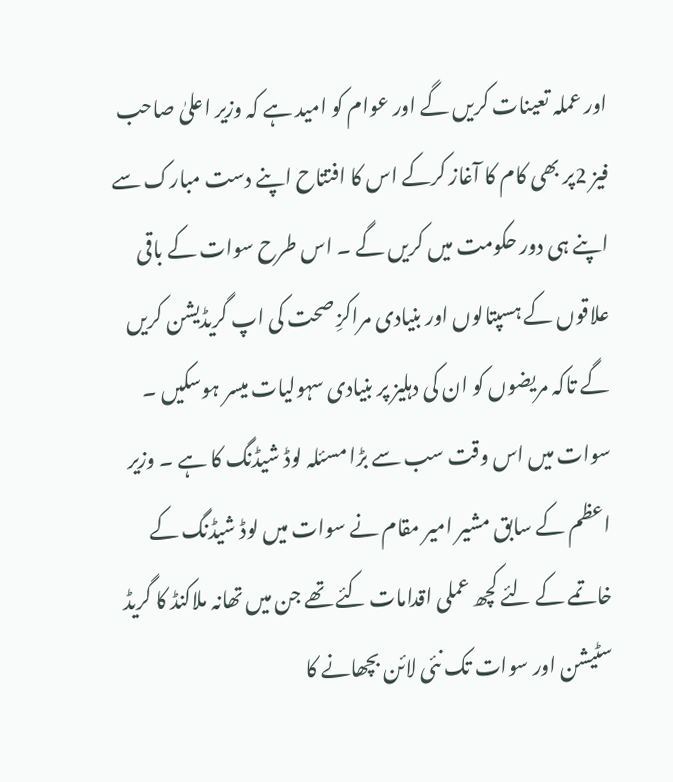اور عملہ تعینات کریں گے اور عوام کو امید ہے کہ وزیر اعلیٰ صاحب فیز 2پر بھی کام کا آغاز کرکے اس کا افتتاح اپنے دست مبارک سے اپنے ہی دور حکومت میں کریں گے ۔ اس طرح سوات کے باقی علاقوں کے ہسپتالوں اور بنیادی مراکزِ صحت کی اپ گریڈیشن کریں گے تاکہ مریضوں کو ان کی دہلیز پر بنیادی سہولیات میسر ہوسکیں ۔ سوات میں اس وقت سب سے بڑا مسئلہ لوڈ شیڈنگ کا ہے ۔ وزیر اعظم کے سابق مشیر امیر مقام نے سوات میں لوڈ شیڈنگ کے خاتمے کے لئے کچھ عملی اقدامات کئے تھے جن میں تھانہ ملاکنڈ کا گریڈ سٹیشن اور سوات تک نئی لائن بچھانے کا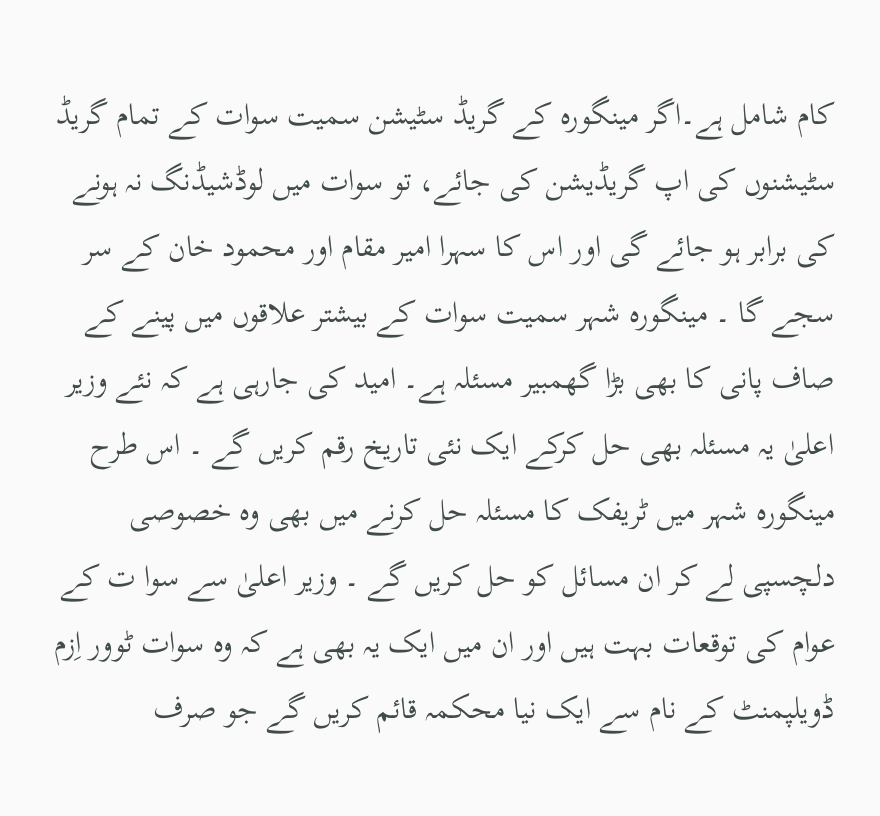کام شامل ہے۔اگر مینگورہ کے گریڈ سٹیشن سمیت سوات کے تمام گریڈ سٹیشنوں کی اپ گریڈیشن کی جائے، تو سوات میں لوڈشیڈنگ نہ ہونے کی برابر ہو جائے گی اور اس کا سہرا امیر مقام اور محمود خان کے سر سجے گا ۔ مینگورہ شہر سمیت سوات کے بیشتر علاقوں میں پینے کے صاف پانی کا بھی بڑا گھمبیر مسئلہ ہے۔ امید کی جارہی ہے کہ نئے وزیر اعلیٰ یہ مسئلہ بھی حل کرکے ایک نئی تاریخ رقم کریں گے ۔ اس طرح مینگورہ شہر میں ٹریفک کا مسئلہ حل کرنے میں بھی وہ خصوصی دلچسپی لے کر ان مسائل کو حل کریں گے ۔ وزیر اعلیٰ سے سوا ت کے عوام کی توقعات بہت ہیں اور ان میں ایک یہ بھی ہے کہ وہ سوات ٹوور اِزم ڈویلپمنٹ کے نام سے ایک نیا محکمہ قائم کریں گے جو صرف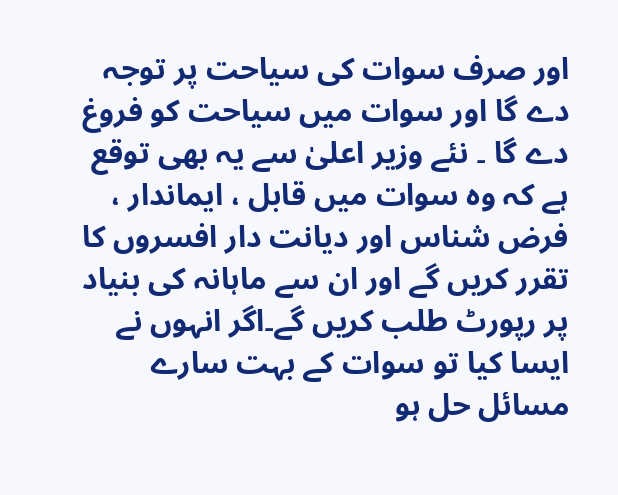اور صرف سوات کی سیاحت پر توجہ دے گا اور سوات میں سیاحت کو فروغ دے گا ۔ نئے وزیر اعلیٰ سے یہ بھی توقع ہے کہ وہ سوات میں قابل ، ایماندار ، فرض شناس اور دیانت دار افسروں کا تقرر کریں گے اور ان سے ماہانہ کی بنیاد پر رپورٹ طلب کریں گے۔اگر انہوں نے ایسا کیا تو سوات کے بہت سارے مسائل حل ہو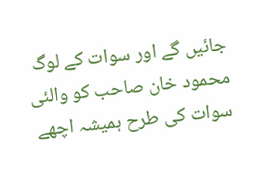جائیں گے اور سوات کے لوگ محمود خان صاحب کو والئی سوات کی طرح ہمیشہ اچھے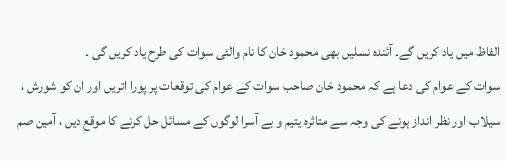الفاظ میں یاد کریں گے۔ آئندہ نسلیں بھی محمود خان کا نام والئی سوات کی طرح یاد کریں گی ۔
سوات کے عوام کی دعا ہے کہ محمود خان صاحب سوات کے عوام کی توقعات پر پورا اتریں اور ان کو شورش ، سیلاب اور نظر انداز ہونے کی وجہ سے متاثرہ یتیم و بے آسرا لوگوں کے مسائل حل کرنے کا موقع دیں ، آمین صم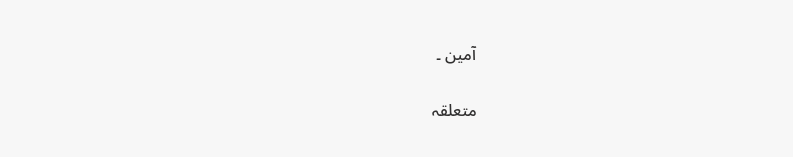آمین ۔

متعلقہ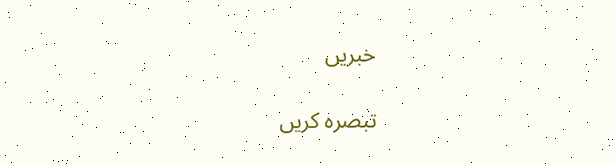خبریں

تبصرہ کریں